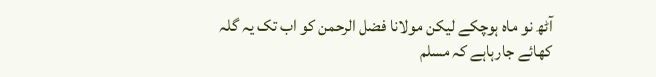آٹھ نو ماہ ہوچکے لیکن مولانا فضل الرحمن کو اب تک یہ گلہ کھائے جارہاہے کہ مسلم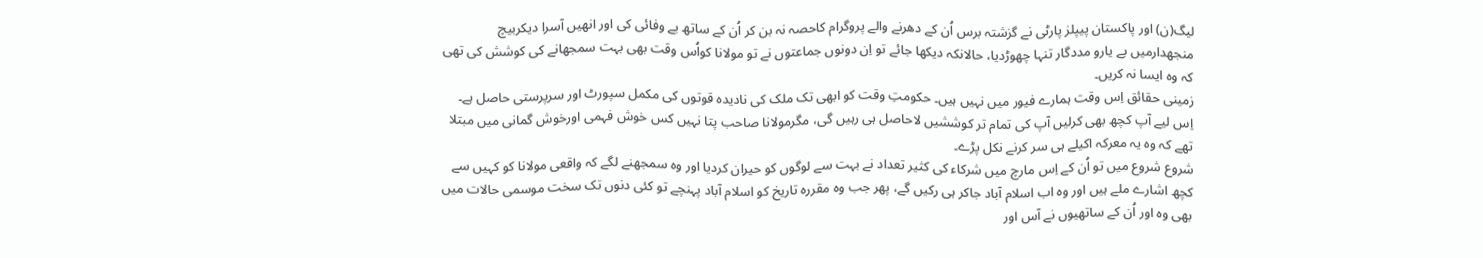لیگ(ن) اور پاکستان پیپلز پارٹی نے گزشتہ برس اُن کے دھرنے والے پروگرام کاحصہ نہ بن کر اُن کے ساتھ بے وفائی کی اور انھیں آسرا دیکربیچ منجھدارمیں بے یارو مددگار تنہا چھوڑدیا، حالانکہ دیکھا جائے تو اِن دونوں جماعتوں نے تو مولانا کواُس وقت بھی بہت سمجھانے کی کوشش کی تھی کہ وہ ایسا نہ کریں۔
زمینی حقائق اِس وقت ہمارے فیور میں نہیں ہیں۔ حکومتِ وقت کو ابھی تک ملک کی نادیدہ قوتوں کی مکمل سپورٹ اور سرپرستی حاصل ہے۔ اِس لیے آپ کچھ بھی کرلیں آپ کی تمام تر کوششیں لاحاصل ہی رہیں گی، مگرمولانا صاحب پتا نہیں کس خوش فہمی اورخوش گمانی میں مبتلا تھے کہ وہ یہ معرکہ اکیلے ہی سر کرنے نکل پڑے۔
شروع شروع میں تو اُن کے اِس مارچ میں شرکاء کی کثیر تعداد نے بہت سے لوگوں کو حیران کردیا اور وہ سمجھنے لگے کہ واقعی مولانا کو کہیں سے کچھ اشارے ملے ہیں اور وہ اب اسلام آباد جاکر ہی رکیں گے، پھر جب وہ مقررہ تاریخ کو اسلام آباد پہنچے تو کئی دنوں تک سخت موسمی حالات میں بھی وہ اور اُن کے ساتھیوں نے آس اور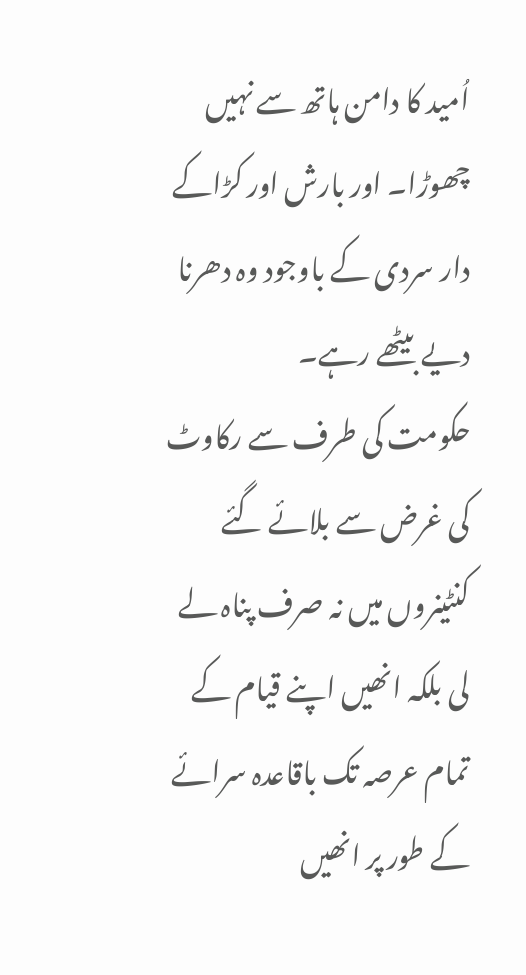اُمید کا دامن ہاتھ سے نہیں چھوڑا۔ اور بارش اور کڑاکے دار سردی کے باوجود وہ دھرنا دیے بیٹھے رہے۔
حکومت کی طرف سے رکاوٹ کی غرض سے بلائے گئے کنٹینروں میں نہ صرف پناہ لے لی بلکہ انھیں اپنے قیام کے تمام عرصہ تک باقاعدہ سرائے کے طور پر انھیں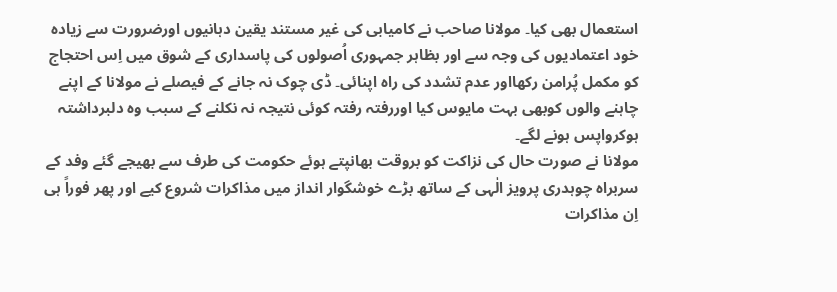استعمال بھی کیا۔ مولانا صاحب نے کامیابی کی غیر مستند یقین دہانیوں اورضرورت سے زیادہ خود اعتمادیوں کی وجہ سے اور بظاہر جمہوری اُصولوں کی پاسداری کے شوق میں اِس احتجاج کو مکمل پُرامن رکھااور عدم تشدد کی راہ اپنائی۔ ڈی چوک نہ جانے کے فیصلے نے مولانا کے اپنے چاہنے والوں کوبھی بہت مایوس کیا اوررفتہ رفتہ کوئی نتیجہ نہ نکلنے کے سبب وہ دلبرداشتہ ہوکرواپس ہونے لگے۔
مولانا نے صورت حال کی نزاکت کو بروقت بھانپتے ہوئے حکومت کی طرف سے بھیجے گئے وفد کے سربراہ چوہدری پرویز الٰہی کے ساتھ بڑے خوشگوار انداز میں مذاکرات شروع کیے اور پھر فوراً ہی اِن مذاکرات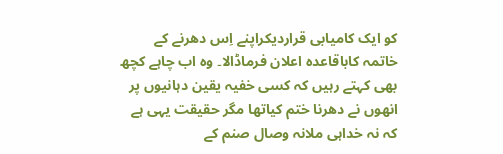کو ایک کامیابی قراردیکراپنے اِس دھرنے کے خاتمہ کاباقاعدہ اعلان فرماڈالا۔ وہ اب چاہے کچھ بھی کہتے رہیں کہ کسی خفیہ یقین دہانیوں پر انھوں نے دھرنا ختم کیاتھا مگر حقیقت یہی ہے کہ نہ خداہی ملانہ وصال صنم کے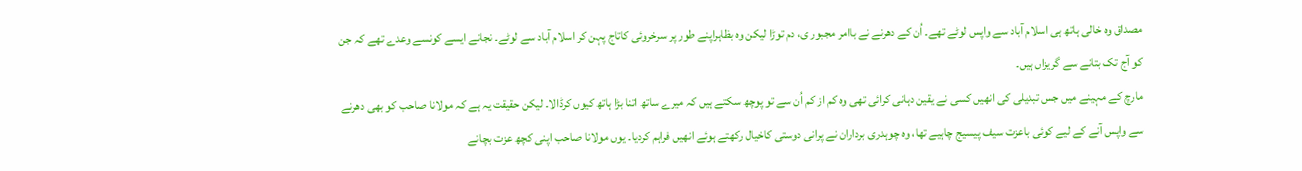مصداق وہ خالی ہاتھ ہی اسلام آباد سے واپس لوٹے تھے۔ اُن کے دھرنے نے باامر مجبور ی، دم توڑا لیکن وہ بظاہراپنے طور پر سرخروئی کاتاج پہن کر اسلام آباد سے لوٹے۔ نجانے ایسے کونسے وعدے تھے کہ جن کو آج تک بتانے سے گریزاں ہیں۔
مارچ کے مہینے میں جس تبدیلی کی انھیں کسی نے یقین دہانی کرائی تھی وہ کم از کم اُن سے تو پوچھ سکتے ہیں کہ میرے ساتھ اتنا بڑا ہاتھ کیوں کرڈالا۔ لیکن حقیقت یہ ہے کہ مولانا صاحب کو بھی دھرنے سے واپس آنے کے لیے کوئی باعزت سیف پیسیج چاہیے تھا، وہ چوہدری برداران نے پرانی دوستی کاخیال رکھتے ہوئے انھیں فراہم کردیا۔ یوں مولانا صاحب اپنی کچھ عزت بچانے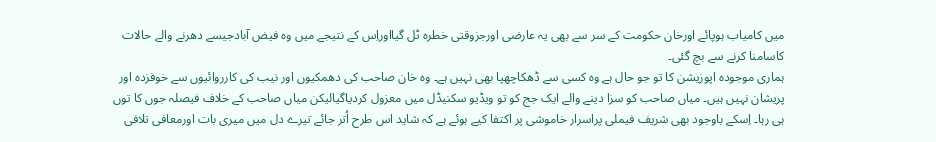میں کامیاب ہوپائے اورخان حکومت کے سر سے بھی یہ عارضی اورجزوقتی خطرہ ٹل گیااوراِس کے نتیجے میں وہ فیض آبادجیسے دھرنے والے حالات کاسامنا کرنے سے بچ گئی۔
ہماری موجودہ اپوزیشن کا تو جو حال ہے وہ کسی سے ڈھکاچھپا بھی نہیں ہے۔ وہ خان صاحب کی دھمکیوں اور نیب کی کارروائیوں سے خوفزدہ اور پریشان نہیں ہیں۔ میاں صاحب کو سزا دینے والے ایک جج کو تو ویڈیو سکنیڈل میں معزول کردیاگیالیکن میاں صاحب کے خلاف فیصلہ جوں کا توں ہی رہا۔ اِسکے باوجود بھی شریف فیملی پراسرار خاموشی پر اکتفا کیے ہوئے ہے کہ شاید اس طرح اُتر جائے تیرے دل میں میری بات اورمعافی تلافی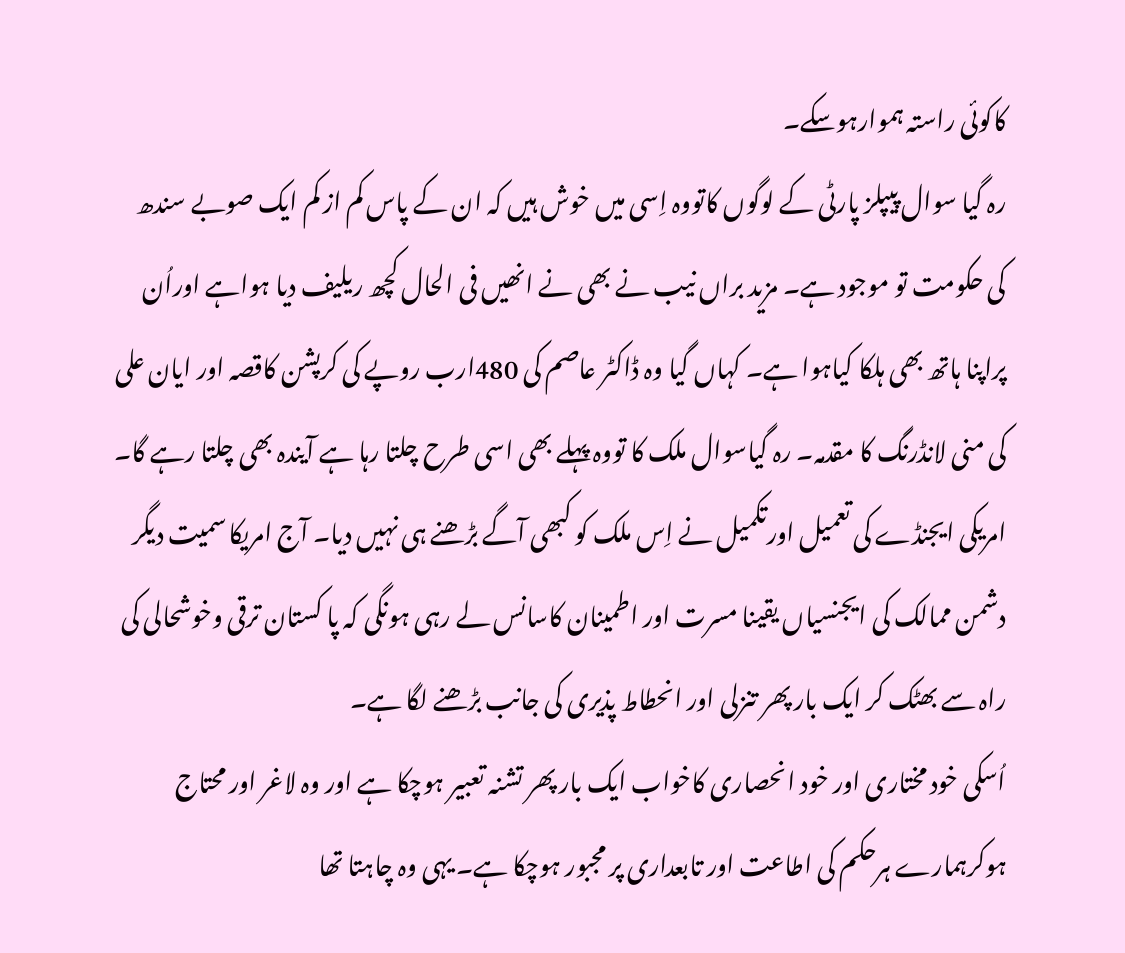کاکوئی راستہ ہموارہوسکے۔
رہ گیا سوال پیپلز پارٹی کے لوگوں کاتووہ اِسی میں خوش ہیں کہ ان کے پاس کم از کم ایک صوبے سندھ کی حکومت تو موجود ہے۔ مزید براں نیب نے بھی نے انھیں فی الحال کچھ ریلیف دیا ہواہے اوراُن پراپنا ہاتھ بھی ہلکا کیاہوا ہے۔ کہاں گیا وہ ڈاکٹر عاصم کی 480ارب روپے کی کرپشن کاقصہ اور ایان علی کی منی لانڈرنگ کا مقدمہ۔ رہ گیاسوال ملک کا تووہ پہلے بھی اسی طرح چلتا رہا ہے آیندہ بھی چلتا رہے گا۔
امریکی ایجنڈے کی تعمیل اورتکمیل نے اِس ملک کو کبھی آگے بڑھنے ہی نہیں دیا۔ آج امریکا سمیت دیگر دشمن ممالک کی ایجنسیاں یقینا مسرت اور اطمینان کاسانس لے رہی ہونگی کہ پا کستان ترقی وخوشحالی کی راہ سے بھٹک کر ایک بار پھر تنزلی اور انحطاط پذیری کی جانب بڑھنے لگا ہے۔
اُسکی خود مختاری اور خود انحصاری کاخواب ایک بار پھر تشنہ تعبیر ہوچکا ہے اور وہ لاغر اور محتاج ہوکرہمارے ہرحکم کی اطاعت اور تابعداری پر مجبور ہوچکا ہے۔ یہی وہ چاہتا تھا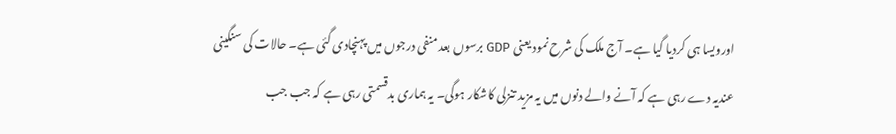اورویسا ہی کردیا گیا ہے۔ آج ملک کی شرح نمود یعنی GDP برسوں بعد منفی درجوں میں پہنچادی گئی ہے۔ حالات کی سنگینی عندیہ دے رہی ہے کہ آنے والے دنوں میں یہ مزید تنزلی کاشکار ہوگی۔ یہ ہماری بدقسمتی رہی ہے کہ جب جب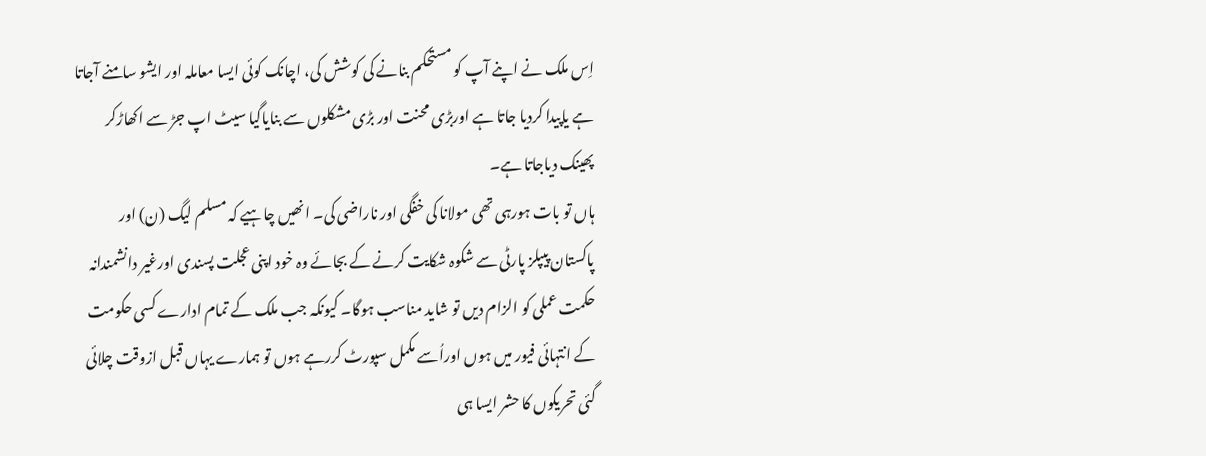اِس ملک نے اپنے آپ کو مستحکم بنانے کی کوشش کی، اچانک کوئی ایسا معاملہ اور ایشو سامنے آجاتا ہے یاپیدا کردیا جاتا ہے اوربڑی محنت اور بڑی مشکلوں سے بنایاگیا سیٹ اپ جڑ سے اکھاڑکر پھینک دیاجاتا ہے۔
ہاں تو بات ہورہی تھی مولانا کی خفگی اور ناراضی کی۔ انھیں چاہیے کہ مسلم لیگ (ن) اور پاکستان پیپلز پارٹی سے شکوہ شکایت کرنے کے بجائے وہ خود اپنی عجلت پسندی اورغیر دانشمندانہ حکمت عملی کو الزام دیں تو شاید مناسب ہوگا۔ کیونکہ جب ملک کے تمام ادارے کسی حکومت کے انتہائی فیور میں ہوں اوراُسے مکمل سپورٹ کررہے ہوں تو ہمارے یہاں قبل ازوقت چلائی گئی تحریکوں کا حشر ایسا ہی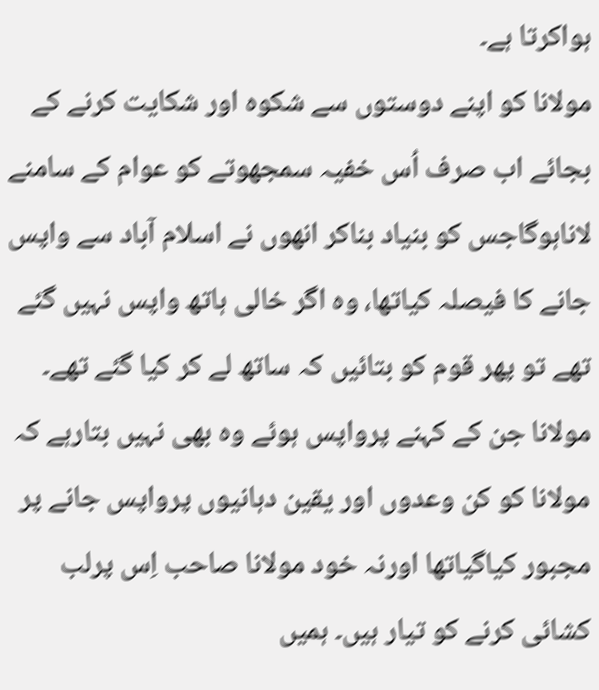ہواکرتا ہے۔
مولانا کو اپنے دوستوں سے شکوہ اور شکایت کرنے کے بجائے اب صرف اُس خفیہ سمجھوتے کو عوام کے سامنے لاناہوگاجس کو بنیاد بناکر انھوں نے اسلام آباد سے واپس جانے کا فیصلہ کیاتھا، وہ اگر خالی ہاتھ واپس نہیں گئے تھے تو پھر قوم کو بتائیں کہ ساتھ لے کر کیا گئے تھے۔ مولانا جن کے کہنے پرواپس ہوئے وہ بھی نہیں بتارہے کہ مولانا کو کن وعدوں اور یقین دہانیوں پرواپس جانے پر مجبور کیاگیاتھا اورنہ خود مولانا صاحب اِس پرلب کشائی کرنے کو تیار ہیں۔ ہمیں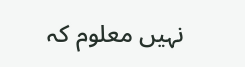نہیں معلوم کہ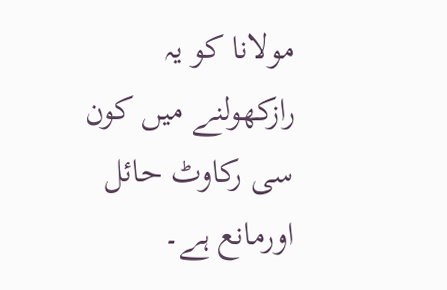مولانا کو یہ رازکھولنے میں کون سی رکاوٹ حائل اورمانع ہے۔